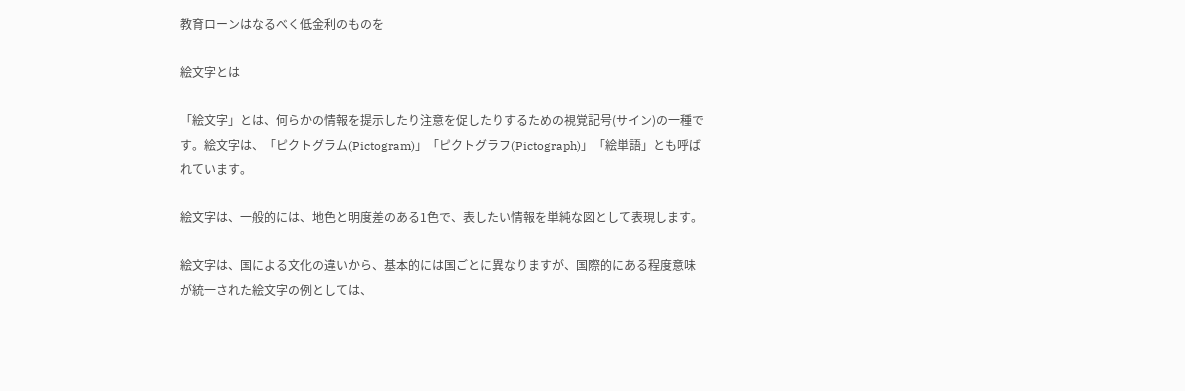教育ローンはなるべく低金利のものを

絵文字とは

「絵文字」とは、何らかの情報を提示したり注意を促したりするための視覚記号(サイン)の一種です。絵文字は、「ピクトグラム(Pictogram)」「ピクトグラフ(Pictograph)」「絵単語」とも呼ばれています。

絵文字は、一般的には、地色と明度差のある1色で、表したい情報を単純な図として表現します。

絵文字は、国による文化の違いから、基本的には国ごとに異なりますが、国際的にある程度意味が統一された絵文字の例としては、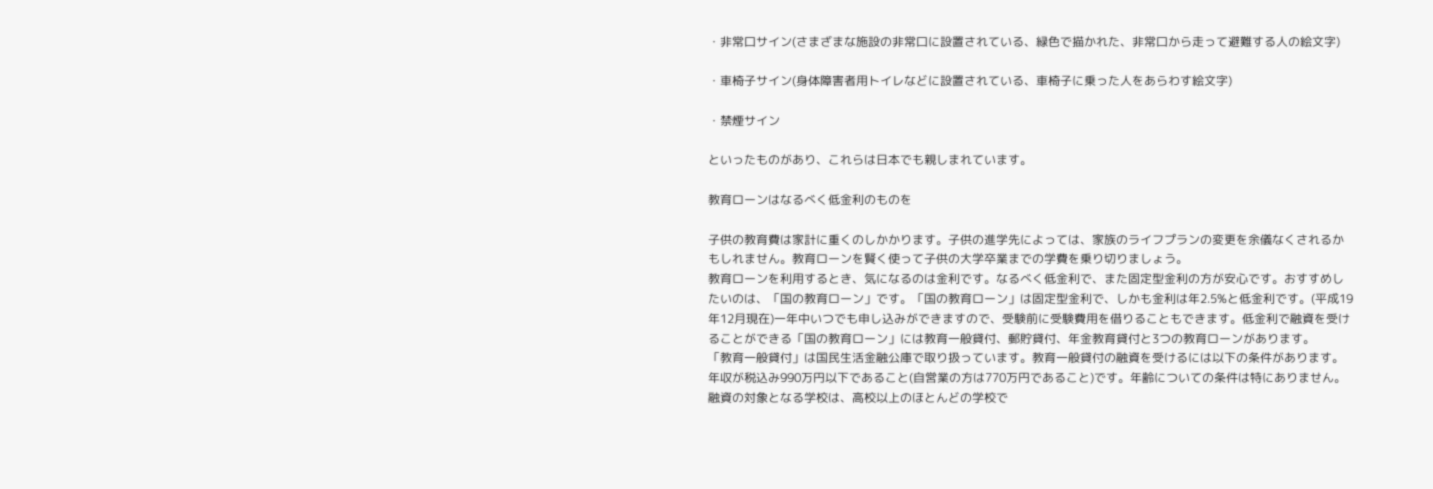・非常口サイン(さまざまな施設の非常口に設置されている、緑色で描かれた、非常口から走って避難する人の絵文字)

・車椅子サイン(身体障害者用トイレなどに設置されている、車椅子に乗った人をあらわす絵文字)

・禁煙サイン

といったものがあり、これらは日本でも親しまれています。

教育ローンはなるべく低金利のものを

子供の教育費は家計に重くのしかかります。子供の進学先によっては、家族のライフプランの変更を余儀なくされるかもしれません。教育ローンを賢く使って子供の大学卒業までの学費を乗り切りましょう。
教育ローンを利用するとき、気になるのは金利です。なるべく低金利で、また固定型金利の方が安心です。おすすめしたいのは、「国の教育ローン」です。「国の教育ローン」は固定型金利で、しかも金利は年2.5%と低金利です。(平成19年12月現在)一年中いつでも申し込みができますので、受験前に受験費用を借りることもできます。低金利で融資を受けることができる「国の教育ローン」には教育一般貸付、郵貯貸付、年金教育貸付と3つの教育ローンがあります。
「教育一般貸付」は国民生活金融公庫で取り扱っています。教育一般貸付の融資を受けるには以下の条件があります。年収が税込み990万円以下であること(自営業の方は770万円であること)です。年齢についての条件は特にありません。融資の対象となる学校は、高校以上のほとんどの学校で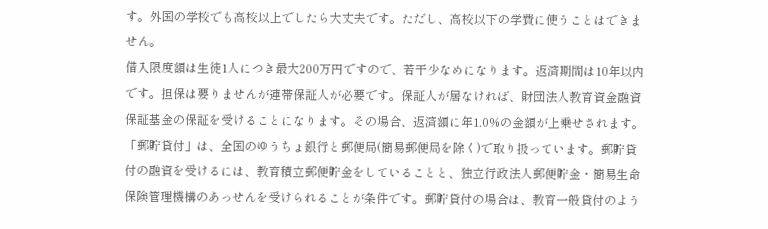す。外国の学校でも高校以上でしたら大丈夫です。ただし、高校以下の学費に使うことはできません。
借入限度額は生徒1人につき最大200万円ですので、若干少なめになります。返済期間は10年以内です。担保は要りませんが連帯保証人が必要です。保証人が居なければ、財団法人教育資金融資保証基金の保証を受けることになります。その場合、返済額に年1.0%の金額が上乗せされます。
「郵貯貸付」は、全国のゆうちょ銀行と郵便局(簡易郵便局を除く)で取り扱っています。郵貯貸付の融資を受けるには、教育積立郵便貯金をしていることと、独立行政法人郵便貯金・簡易生命保険管理機構のあっせんを受けられることが条件です。郵貯貸付の場合は、教育一般貸付のよう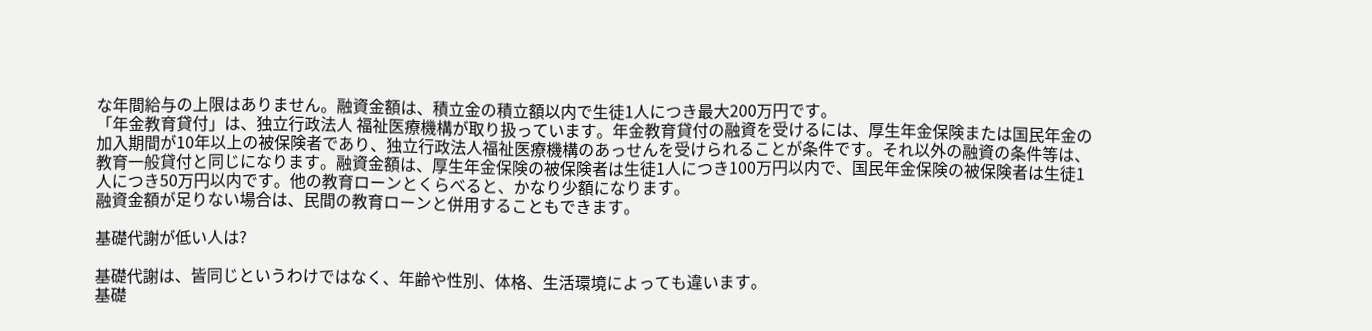な年間給与の上限はありません。融資金額は、積立金の積立額以内で生徒1人につき最大200万円です。
「年金教育貸付」は、独立行政法人 福祉医療機構が取り扱っています。年金教育貸付の融資を受けるには、厚生年金保険または国民年金の加入期間が10年以上の被保険者であり、独立行政法人福祉医療機構のあっせんを受けられることが条件です。それ以外の融資の条件等は、教育一般貸付と同じになります。融資金額は、厚生年金保険の被保険者は生徒1人につき100万円以内で、国民年金保険の被保険者は生徒1人につき50万円以内です。他の教育ローンとくらべると、かなり少額になります。
融資金額が足りない場合は、民間の教育ローンと併用することもできます。

基礎代謝が低い人は?

基礎代謝は、皆同じというわけではなく、年齢や性別、体格、生活環境によっても違います。
基礎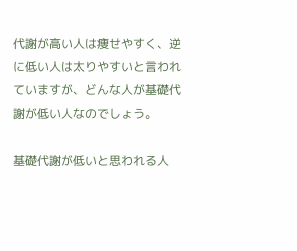代謝が高い人は痩せやすく、逆に低い人は太りやすいと言われていますが、どんな人が基礎代謝が低い人なのでしょう。

基礎代謝が低いと思われる人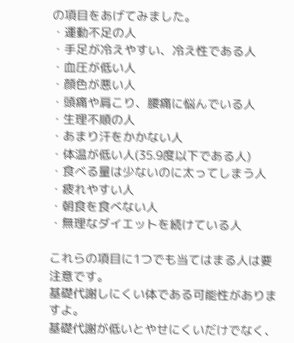の項目をあげてみました。
・運動不足の人
・手足が冷えやすい、冷え性である人
・血圧が低い人
・顔色が悪い人
・頭痛や肩こり、腰痛に悩んでいる人
・生理不順の人
・あまり汗をかかない人
・体温が低い人(35.9度以下である人)
・食べる量は少ないのに太ってしまう人
・疲れやすい人
・朝食を食べない人
・無理なダイエットを続けている人

これらの項目に1つでも当てはまる人は要注意です。
基礎代謝しにくい体である可能性がありますよ。
基礎代謝が低いとやせにくいだけでなく、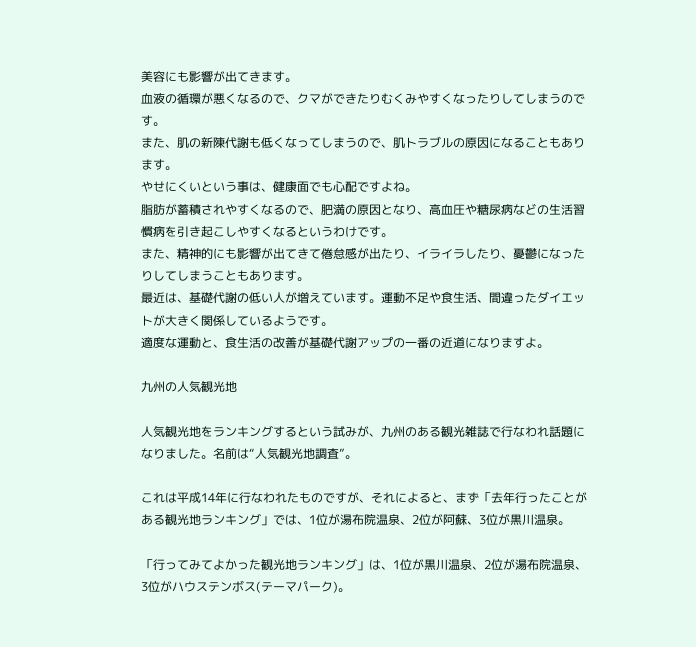美容にも影響が出てきます。
血液の循環が悪くなるので、クマができたりむくみやすくなったりしてしまうのです。
また、肌の新陳代謝も低くなってしまうので、肌トラブルの原因になることもあります。
やせにくいという事は、健康面でも心配ですよね。
脂肪が蓄積されやすくなるので、肥満の原因となり、高血圧や糖尿病などの生活習慣病を引き起こしやすくなるというわけです。
また、精神的にも影響が出てきて倦怠感が出たり、イライラしたり、憂鬱になったりしてしまうこともあります。
最近は、基礎代謝の低い人が増えています。運動不足や食生活、間違ったダイエットが大きく関係しているようです。
適度な運動と、食生活の改善が基礎代謝アップの一番の近道になりますよ。

九州の人気観光地

人気観光地をランキングするという試みが、九州のある観光雑誌で行なわれ話題になりました。名前は“人気観光地調査”。

これは平成14年に行なわれたものですが、それによると、まず「去年行ったことがある観光地ランキング」では、1位が湯布院温泉、2位が阿蘇、3位が黒川温泉。

「行ってみてよかった観光地ランキング」は、1位が黒川温泉、2位が湯布院温泉、3位がハウステンボス(テーマパーク)。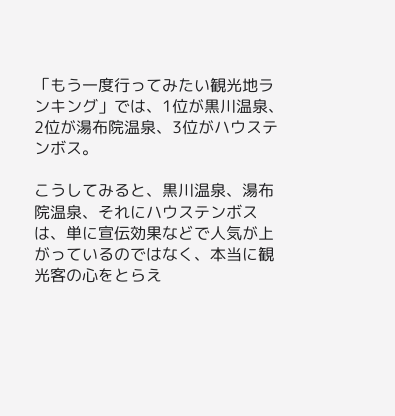「もう一度行ってみたい観光地ランキング」では、1位が黒川温泉、2位が湯布院温泉、3位がハウステンボス。

こうしてみると、黒川温泉、湯布院温泉、それにハウステンボスは、単に宣伝効果などで人気が上がっているのではなく、本当に観光客の心をとらえ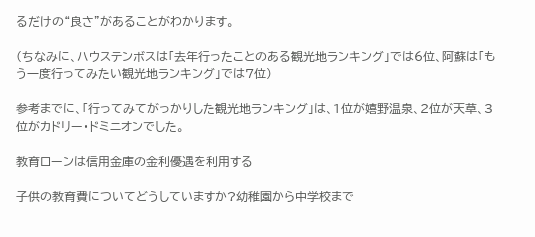るだけの“良さ”があることがわかります。

(ちなみに、ハウステンボスは「去年行ったことのある観光地ランキング」では6位、阿蘇は「もう一度行ってみたい観光地ランキング」では7位)

参考までに、「行ってみてがっかりした観光地ランキング」は、1位が嬉野温泉、2位が天草、3位がカドリー・ドミニオンでした。

教育ローンは信用金庫の金利優遇を利用する

子供の教育費についてどうしていますか?幼稚園から中学校まで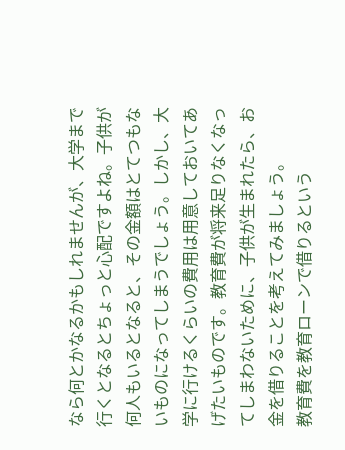なら何とかなるかもしれませんが、大学まで行くとなるとちょっと心配ですよね。子供が何人もいるとなると、その金額はとてつもないものになってしまうでしょう。しかし、大学に行けるくらいの費用は用意しておいてあげたいものです。教育費が将来足りなくなってしまわないために、子供が生まれたら、お金を借りることを考えてみましょう。
教育費を教育ローンで借りるという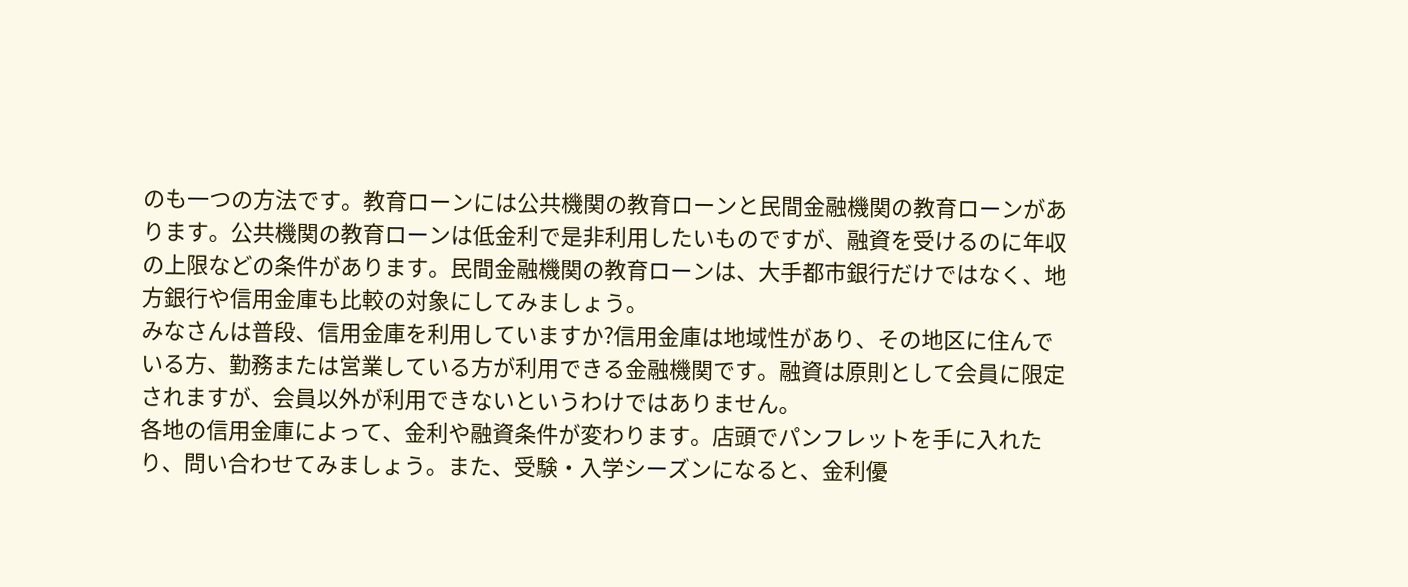のも一つの方法です。教育ローンには公共機関の教育ローンと民間金融機関の教育ローンがあります。公共機関の教育ローンは低金利で是非利用したいものですが、融資を受けるのに年収の上限などの条件があります。民間金融機関の教育ローンは、大手都市銀行だけではなく、地方銀行や信用金庫も比較の対象にしてみましょう。
みなさんは普段、信用金庫を利用していますか?信用金庫は地域性があり、その地区に住んでいる方、勤務または営業している方が利用できる金融機関です。融資は原則として会員に限定されますが、会員以外が利用できないというわけではありません。
各地の信用金庫によって、金利や融資条件が変わります。店頭でパンフレットを手に入れたり、問い合わせてみましょう。また、受験・入学シーズンになると、金利優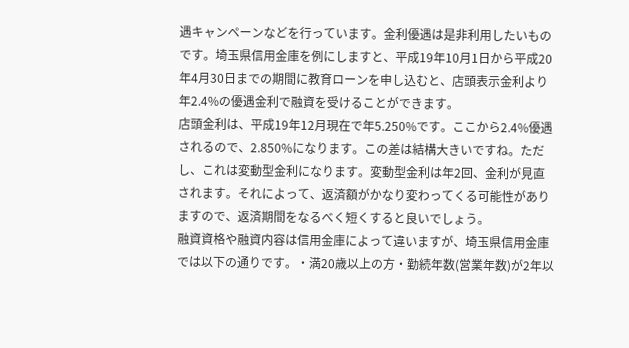遇キャンペーンなどを行っています。金利優遇は是非利用したいものです。埼玉県信用金庫を例にしますと、平成19年10月1日から平成20年4月30日までの期間に教育ローンを申し込むと、店頭表示金利より年2.4%の優遇金利で融資を受けることができます。
店頭金利は、平成19年12月現在で年5.250%です。ここから2.4%優遇されるので、2.850%になります。この差は結構大きいですね。ただし、これは変動型金利になります。変動型金利は年2回、金利が見直されます。それによって、返済額がかなり変わってくる可能性がありますので、返済期間をなるべく短くすると良いでしょう。
融資資格や融資内容は信用金庫によって違いますが、埼玉県信用金庫では以下の通りです。・満20歳以上の方・勤続年数(営業年数)が2年以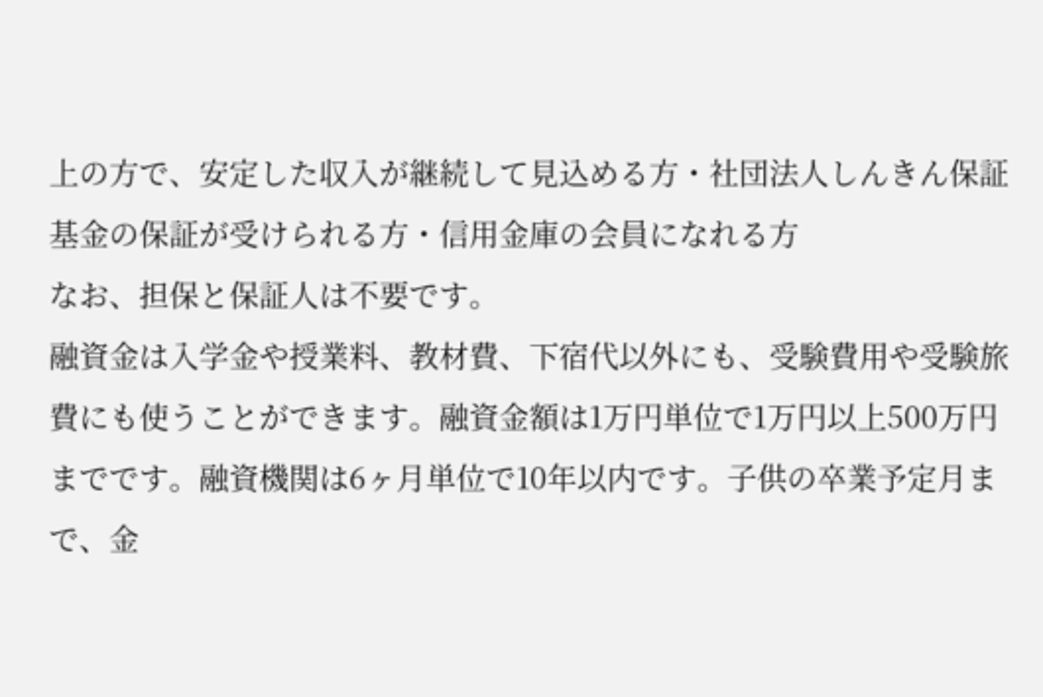上の方で、安定した収入が継続して見込める方・社団法人しんきん保証基金の保証が受けられる方・信用金庫の会員になれる方
なお、担保と保証人は不要です。
融資金は入学金や授業料、教材費、下宿代以外にも、受験費用や受験旅費にも使うことができます。融資金額は1万円単位で1万円以上500万円までです。融資機関は6ヶ月単位で10年以内です。子供の卒業予定月まで、金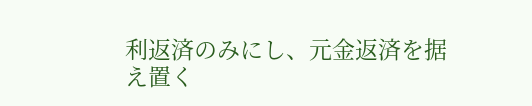利返済のみにし、元金返済を据え置く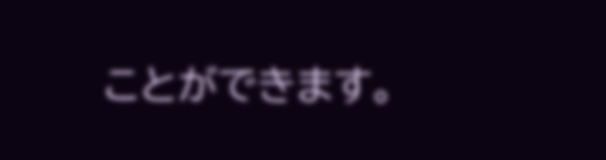ことができます。